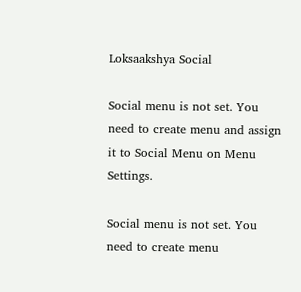Loksaakshya Social

Social menu is not set. You need to create menu and assign it to Social Menu on Menu Settings.

Social menu is not set. You need to create menu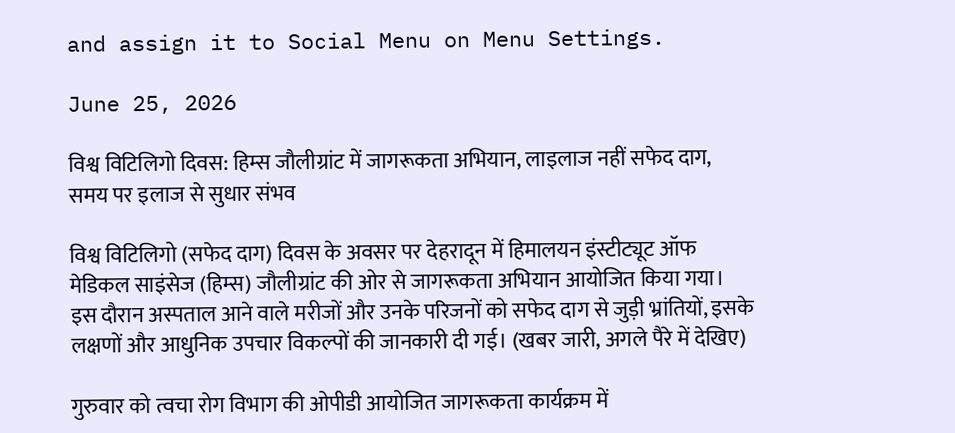and assign it to Social Menu on Menu Settings.

June 25, 2026

विश्व विटिलिगो दिवस: हिम्स जौलीग्रांट में जागरूकता अभियान, लाइलाज नहीं सफेद दाग, समय पर इलाज से सुधार संभव

विश्व विटिलिगो (सफेद दाग) दिवस के अवसर पर देहरादून में हिमालयन इंस्टीट्यूट ऑफ मेडिकल साइंसेज (हिम्स) जौलीग्रांट की ओर से जागरूकता अभियान आयोजित किया गया। इस दौरान अस्पताल आने वाले मरीजों और उनके परिजनों को सफेद दाग से जुड़ी भ्रांतियों, इसके लक्षणों और आधुनिक उपचार विकल्पों की जानकारी दी गई। (खबर जारी, अगले पैरे में देखिए)

गुरुवार को त्वचा रोग विभाग की ओपीडी आयोजित जागरूकता कार्यक्रम में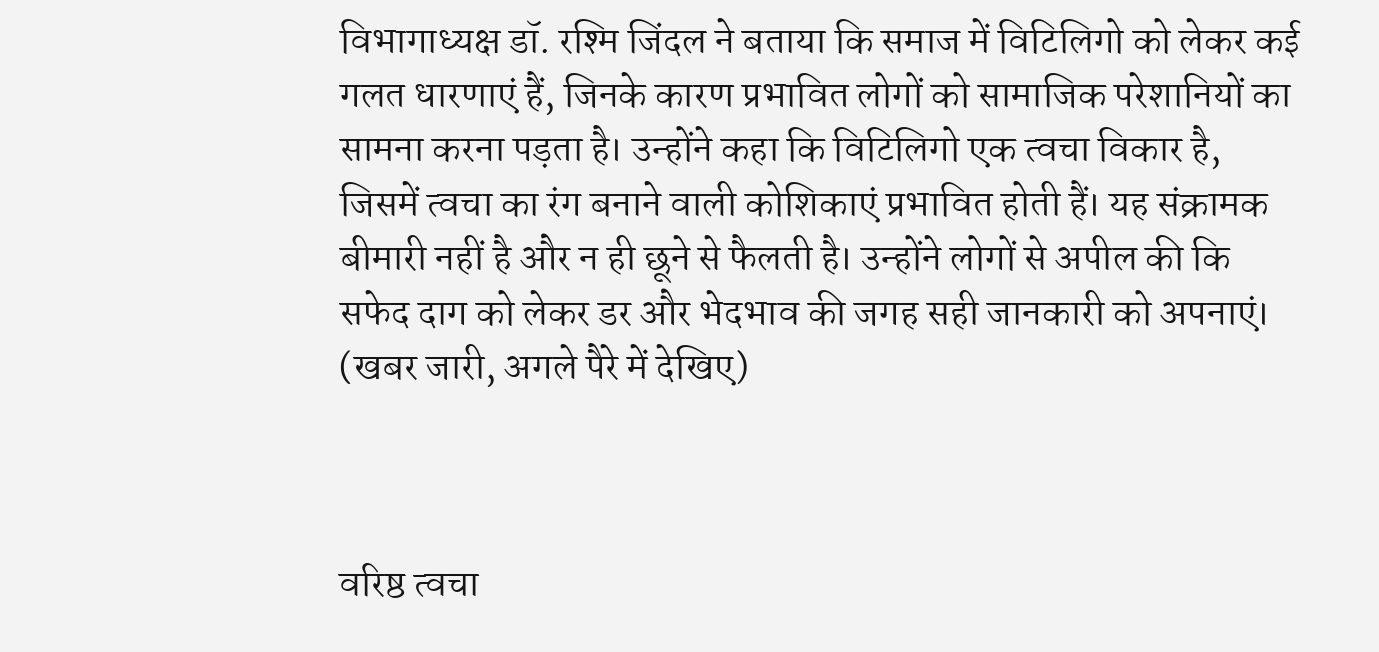विभागाध्यक्ष डॉ. रश्मि जिंदल ने बताया कि समाज में विटिलिगो को लेकर कई गलत धारणाएं हैं, जिनके कारण प्रभावित लोगों को सामाजिक परेशानियों का सामना करना पड़ता है। उन्होंने कहा कि विटिलिगो एक त्वचा विकार है, जिसमें त्वचा का रंग बनाने वाली कोशिकाएं प्रभावित होती हैं। यह संक्रामक बीमारी नहीं है और न ही छूने से फैलती है। उन्होंने लोगों से अपील की कि सफेद दाग को लेकर डर और भेदभाव की जगह सही जानकारी को अपनाएं। (खबर जारी, अगले पैरे में देखिए)



वरिष्ठ त्वचा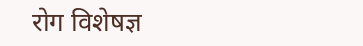रोग विशेषज्ञ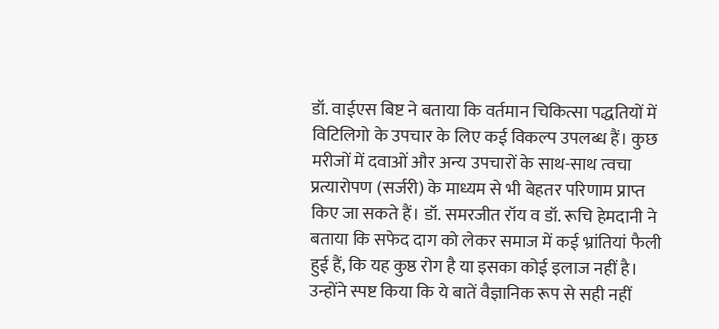डॉ. वाईएस बिष्ट ने बताया कि वर्तमान चिकित्सा पद्धतियों में विटिलिगो के उपचार के लिए कई विकल्प उपलब्ध हैं। कुछ मरीजों में दवाओं और अन्य उपचारों के साथ-साथ त्वचा प्रत्यारोपण (सर्जरी) के माध्यम से भी बेहतर परिणाम प्राप्त किए जा सकते हैं। डॉ. समरजीत रॉय व डॉ. रूचि हेमदानी ने बताया कि सफेद दाग को लेकर समाज में कई भ्रांतियां फैली हुई हैं, कि यह कुष्ठ रोग है या इसका कोई इलाज नहीं है। उन्होंने स्पष्ट किया कि ये बातें वैज्ञानिक रूप से सही नहीं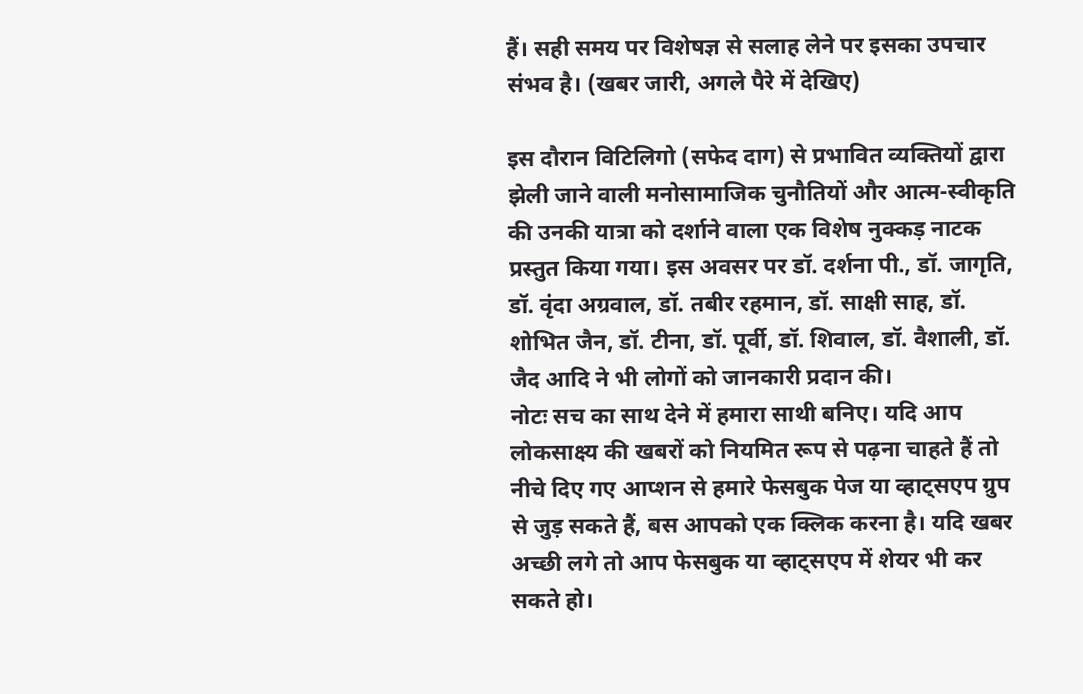हैं। सही समय पर विशेषज्ञ से सलाह लेने पर इसका उपचार संभव है। (खबर जारी, अगले पैरे में देखिए)

इस दौरान विटिलिगो (सफेद दाग) से प्रभावित व्यक्तियों द्वारा झेली जाने वाली मनोसामाजिक चुनौतियों और आत्म-स्वीकृति की उनकी यात्रा को दर्शाने वाला एक विशेष नुक्कड़ नाटक प्रस्तुत किया गया। इस अवसर पर डॉ. दर्शना पी., डॉ. जागृति, डॉ. वृंदा अग्रवाल, डॉ. तबीर रहमान, डॉ. साक्षी साह, डॉ. शोभित जैन, डॉ. टीना, डॉ. पूर्वी, डॉ. शिवाल, डॉ. वैशाली, डॉ. जैद आदि ने भी लोगों को जानकारी प्रदान की।
नोटः सच का साथ देने में हमारा साथी बनिए। यदि आप लोकसाक्ष्य की खबरों को नियमित रूप से पढ़ना चाहते हैं तो नीचे दिए गए आप्शन से हमारे फेसबुक पेज या व्हाट्सएप ग्रुप से जुड़ सकते हैं, बस आपको एक क्लिक करना है। यदि खबर अच्छी लगे तो आप फेसबुक या व्हाट्सएप में शेयर भी कर सकते हो।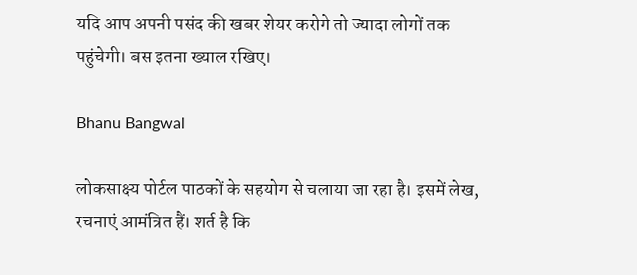यदि आप अपनी पसंद की खबर शेयर करोगे तो ज्यादा लोगों तक पहुंचेगी। बस इतना ख्याल रखिए।

Bhanu Bangwal

लोकसाक्ष्य पोर्टल पाठकों के सहयोग से चलाया जा रहा है। इसमें लेख, रचनाएं आमंत्रित हैं। शर्त है कि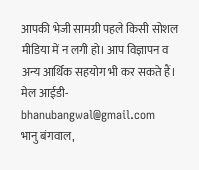आपकी भेजी सामग्री पहले किसी सोशल मीडिया में न लगी हो। आप विज्ञापन व अन्य आर्थिक सहयोग भी कर सकते हैं।
मेल आईडी-bhanubangwal@gmail.com
भानु बंगवाल,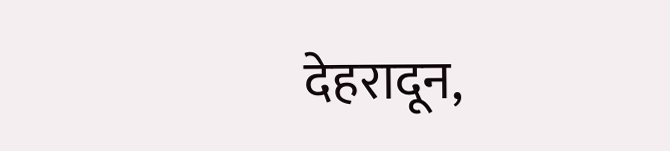देहरादून,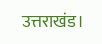उत्तराखंड।